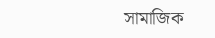সামাজিক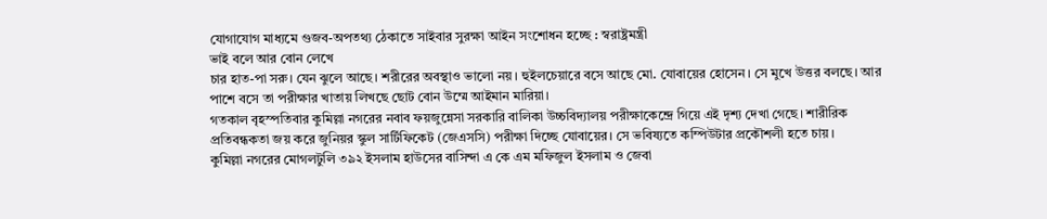যোগাযোগ মাধ্যমে গুজব-অপতথ্য ঠেকাতে সাইবার সুরক্ষা আইন সংশোধন হচ্ছে : স্বরাষ্ট্রমন্ত্রী
ভাই বলে আর বোন লেখে
চার হাত-পা সরু। যেন ঝুলে আছে। শরীরের অবস্থাও ভালো নয়। হুইলচেয়ারে বসে আছে মো. যোবায়ের হোসেন। সে মুখে উত্তর বলছে। আর পাশে বসে তা পরীক্ষার খাতায় লিখছে ছোট বোন উম্মে আইমান মারিয়া।
গতকাল বৃহস্পতিবার কুমিল্লা নগরের নবাব ফয়জুন্নেসা সরকারি বালিকা উচ্চবিদ্যালয় পরীক্ষাকেন্দ্রে গিয়ে এই দৃশ্য দেখা গেছে। শারীরিক প্রতিবন্ধকতা জয় করে জুনিয়র স্কুল সার্টিফিকেট (জেএসসি) পরীক্ষা দিচ্ছে যোবায়ের। সে ভবিষ্যতে কম্পিউটার প্রকৌশলী হতে চায়।
কুমিল্লা নগরের মোগলটুলি ৩৯২ ইসলাম হাউসের বাসিন্দা এ কে এম মফিজুল ইসলাম ও জেবা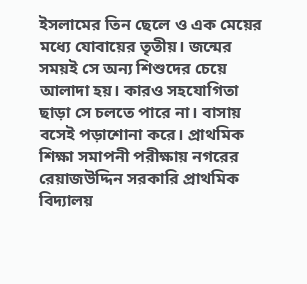ইসলামের তিন ছেলে ও এক মেয়ের মধ্যে যোবায়ের তৃতীয়। জন্মের সময়ই সে অন্য শিশুদের চেয়ে আলাদা হয়। কারও সহযোগিতা ছাড়া সে চলতে পারে না। বাসায় বসেই পড়াশোনা করে। প্রাথমিক শিক্ষা সমাপনী পরীক্ষায় নগরের রেয়াজউদ্দিন সরকারি প্রাথমিক বিদ্যালয়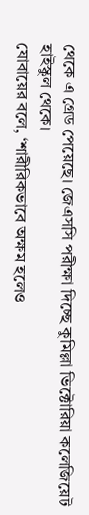থেকে এ গ্রেড পেয়েছে। জেএসসি পরীক্ষা দিচ্ছে কুমিল্লা ভিক্টোরিয়া কলেজিয়েট হাইস্কুল থেকে।
যোবায়ের বলে, ‘শারীরিকভাবে অক্ষম হলেও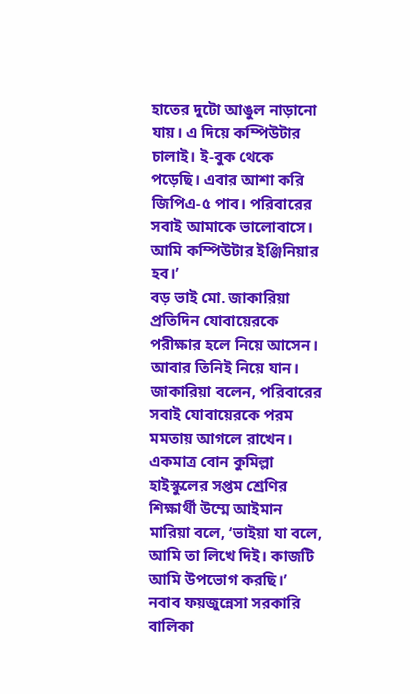হাতের দুটো আঙুল নাড়ানো যায়। এ দিয়ে কম্পিউটার চালাই। ই-বুক থেকে পড়েছি। এবার আশা করি জিপিএ-৫ পাব। পরিবারের সবাই আমাকে ভালোবাসে। আমি কম্পিউটার ইঞ্জিনিয়ার হব।’
বড় ভাই মো. জাকারিয়া প্রতিদিন যোবায়েরকে পরীক্ষার হলে নিয়ে আসেন। আবার তিনিই নিয়ে যান। জাকারিয়া বলেন, পরিবারের সবাই যোবায়েরকে পরম মমতায় আগলে রাখেন। একমাত্র বোন কুমিল্লা হাইস্কুলের সপ্তম শ্রেণির শিক্ষার্থী উম্মে আইমান মারিয়া বলে, ‘ভাইয়া যা বলে, আমি তা লিখে দিই। কাজটি আমি উপভোগ করছি।’
নবাব ফয়জুন্নেসা সরকারি বালিকা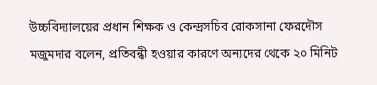উচ্চবিদ্যালয়ের প্রধান শিক্ষক ও কেন্দ্রসচিব রোকসানা ফেরদৌস মজুমদার বলেন, প্রতিবন্ধী হওয়ার কারণে অন্যদের থেকে ২০ মিনিট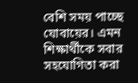বেশি সময় পাচ্ছে যোবায়ের। এমন শিক্ষার্থীকে সবার সহযোগিতা করা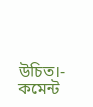উচিত।-
কমেন্ট